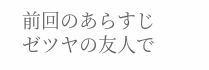前回のあらすじ
ゼツヤの友人で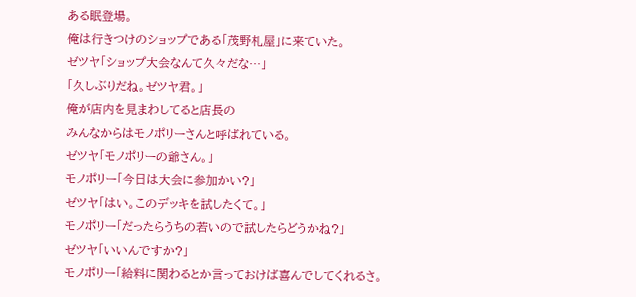ある眠登場。
俺は行きつけのショップである「茂野札屋」に来ていた。
ゼツヤ「ショップ大会なんて久々だな…」
「久しぶりだね。ゼツヤ君。」
俺が店内を見まわしてると店長の
みんなからはモノポリーさんと呼ばれている。
ゼツヤ「モノポリーの爺さん。」
モノポリー「今日は大会に参加かい?」
ゼツヤ「はい。このデッキを試したくて。」
モノポリー「だったらうちの若いので試したらどうかね?」
ゼツヤ「いいんですか?」
モノポリー「給料に関わるとか言っておけば喜んでしてくれるさ。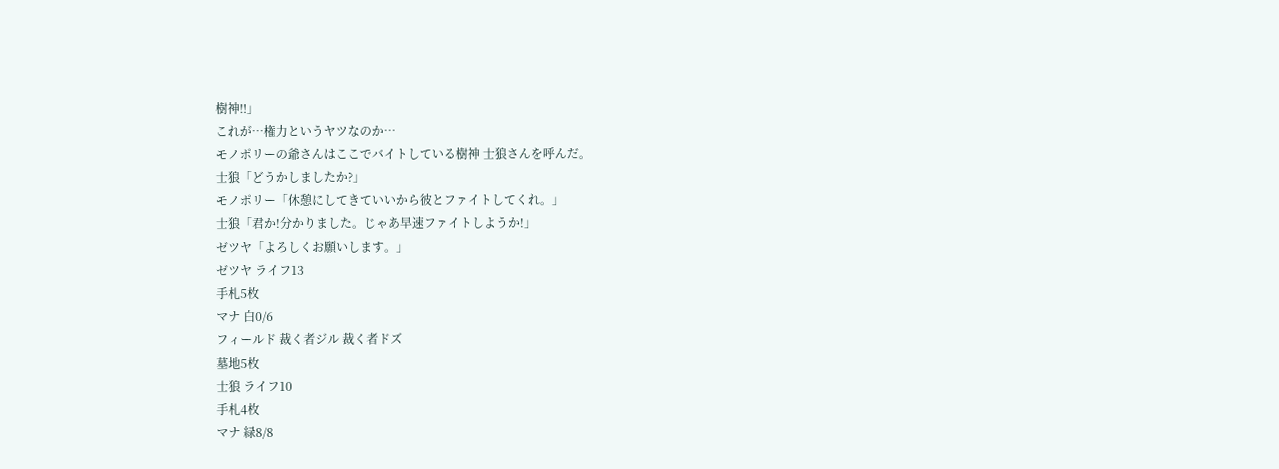樹神‼」
これが…権力というヤツなのか…
モノポリーの爺さんはここでバイトしている樹神 士狼さんを呼んだ。
士狼「どうかしましたか?」
モノポリー「休憩にしてきていいから彼とファイトしてくれ。」
士狼「君か!分かりました。じゃあ早速ファイトしようか!」
ゼツヤ「よろしくお願いします。」
ゼツヤ ライフ13
手札5枚
マナ 白0/6
フィールド 裁く者ジル 裁く者ドズ
墓地5枚
士狼 ライフ10
手札4枚
マナ 緑8/8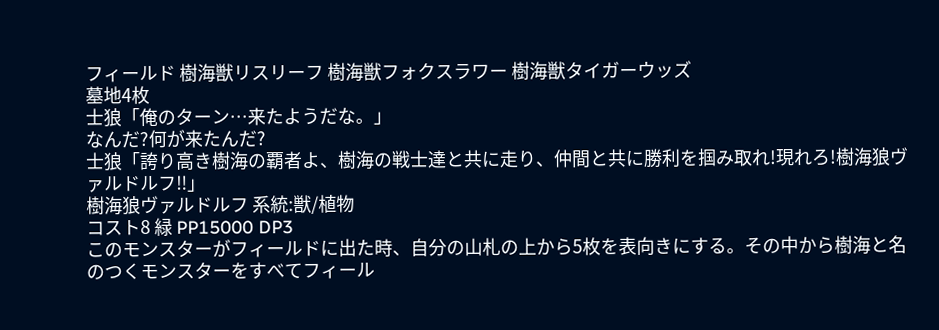フィールド 樹海獣リスリーフ 樹海獣フォクスラワー 樹海獣タイガーウッズ
墓地4枚
士狼「俺のターン…来たようだな。」
なんだ?何が来たんだ?
士狼「誇り高き樹海の覇者よ、樹海の戦士達と共に走り、仲間と共に勝利を掴み取れ!現れろ!樹海狼ヴァルドルフ‼」
樹海狼ヴァルドルフ 系統:獣/植物
コスト8 緑 PP15000 DP3
このモンスターがフィールドに出た時、自分の山札の上から5枚を表向きにする。その中から樹海と名のつくモンスターをすべてフィール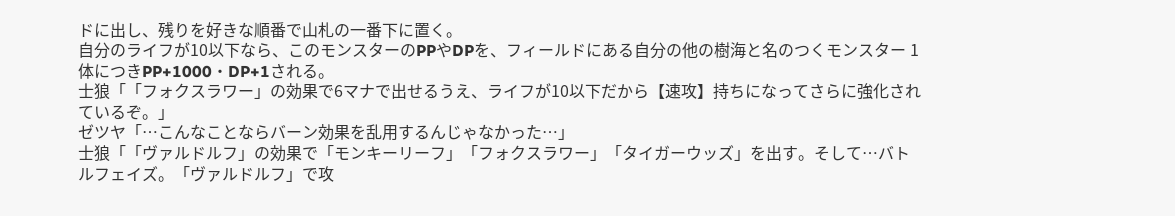ドに出し、残りを好きな順番で山札の一番下に置く。
自分のライフが10以下なら、このモンスターのPPやDPを、フィールドにある自分の他の樹海と名のつくモンスター 1体につきPP+1000・DP+1される。
士狼「「フォクスラワー」の効果で6マナで出せるうえ、ライフが10以下だから【速攻】持ちになってさらに強化されているぞ。」
ゼツヤ「…こんなことならバーン効果を乱用するんじゃなかった…」
士狼「「ヴァルドルフ」の効果で「モンキーリーフ」「フォクスラワー」「タイガーウッズ」を出す。そして…バトルフェイズ。「ヴァルドルフ」で攻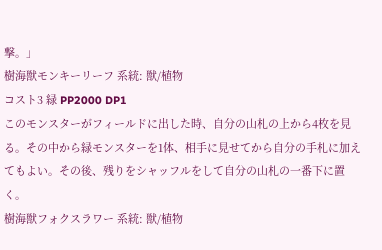撃。」
樹海獣モンキーリーフ 系統: 獣/植物
コスト3 緑 PP2000 DP1
このモンスターがフィールドに出した時、自分の山札の上から4枚を見る。その中から緑モンスターを1体、相手に見せてから自分の手札に加えてもよい。その後、残りをシャッフルをして自分の山札の一番下に置く。
樹海獣フォクスラワー 系統: 獣/植物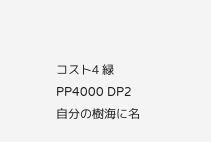コスト4 緑 PP4000 DP2
自分の樹海に名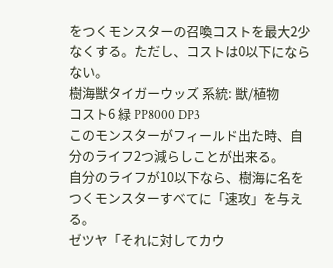をつくモンスターの召喚コストを最大2少なくする。ただし、コストは0以下にならない。
樹海獣タイガーウッズ 系統: 獣/植物
コスト6 緑 PP8000 DP3
このモンスターがフィールド出た時、自分のライフ2つ減らしことが出来る。
自分のライフが10以下なら、樹海に名をつくモンスターすべてに「速攻」を与える。
ゼツヤ「それに対してカウ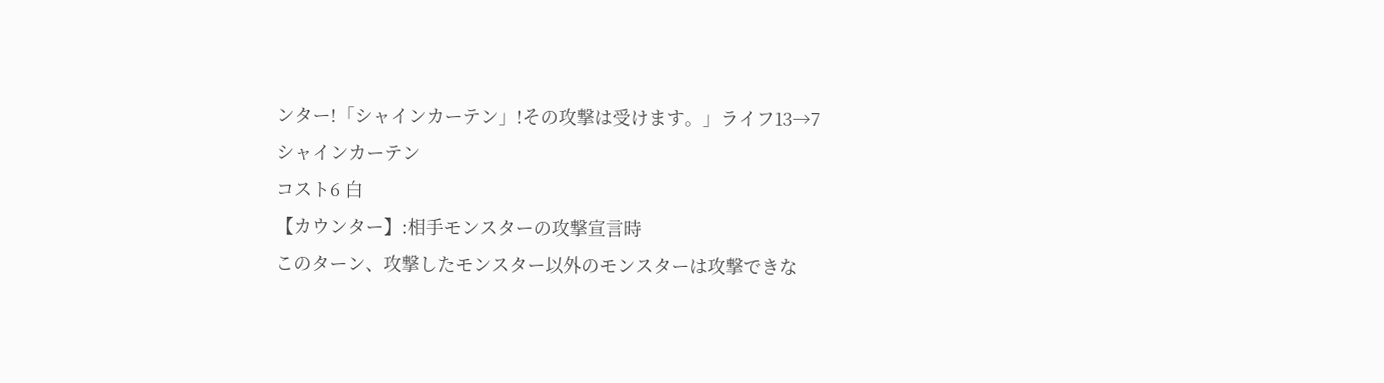ンター!「シャインカーテン」!その攻撃は受けます。」ライフ13→7
シャインカーテン
コスト6 白
【カウンター】:相手モンスターの攻撃宣言時
このターン、攻撃したモンスター以外のモンスターは攻撃できな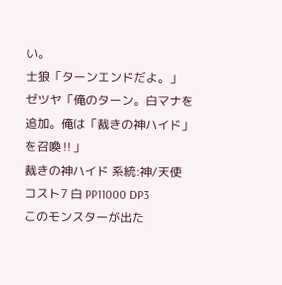い。
士狼「ターンエンドだよ。」
ゼツヤ「俺のターン。白マナを追加。俺は「裁きの神ハイド」を召喚‼」
裁きの神ハイド 系統:神/天使
コスト7 白 PP11000 DP3
このモンスターが出た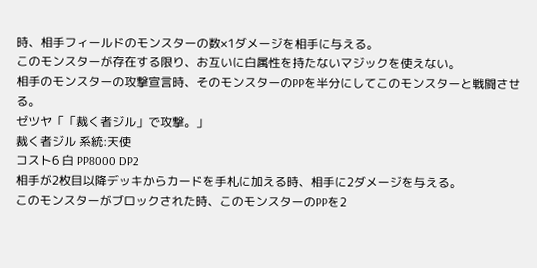時、相手フィールドのモンスターの数×1ダメージを相手に与える。
このモンスターが存在する限り、お互いに白属性を持たないマジックを使えない。
相手のモンスターの攻撃宣言時、そのモンスターのPPを半分にしてこのモンスターと戦闘させる。
ゼツヤ「「裁く者ジル」で攻撃。」
裁く者ジル 系統:天使
コスト6 白 PP8000 DP2
相手が2枚目以降デッキからカードを手札に加える時、相手に2ダメージを与える。
このモンスターがブロックされた時、このモンスターのPPを2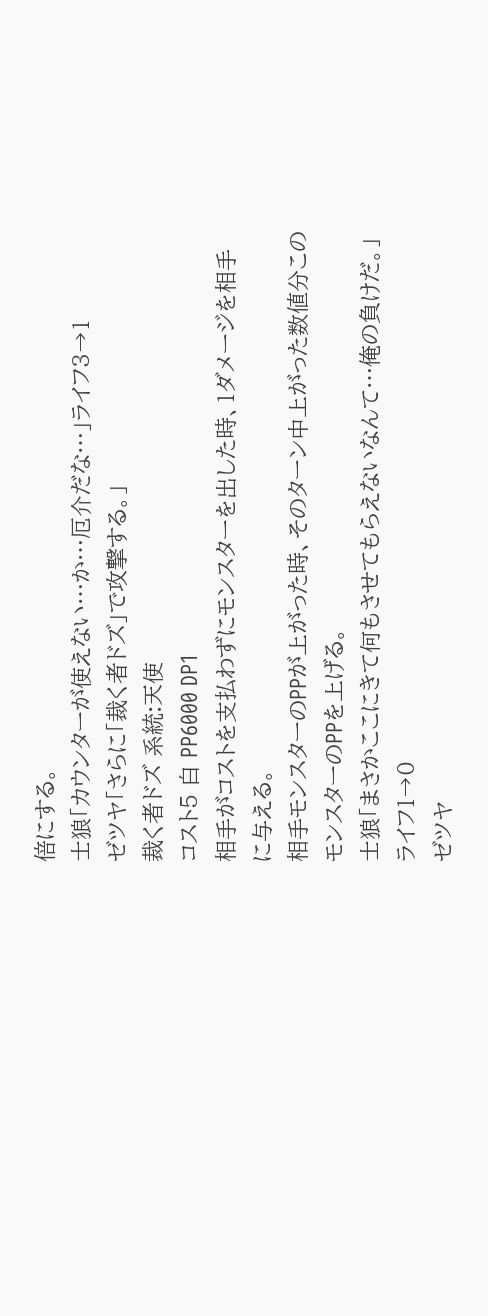倍にする。
士狼「カウンターが使えない…か…厄介だな…」ライフ3→1
ゼツヤ「さらに「裁く者ドズ」で攻撃する。」
裁く者ドズ 系統:天使
コスト5 白 PP6000 DP1
相手がコストを支払わずにモンスターを出した時、1ダメージを相手に与える。
相手モンスターのPPが上がった時、そのターン中上がった数値分このモンスターのPPを上げる。
士狼「まさかここにきて何もさせてもらえないなんて…俺の負けだ。」ライフ1→0
ゼツヤ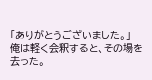「ありがとうございました。」
俺は軽く会釈すると、その場を去った。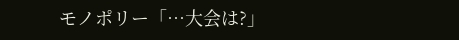モノポリー「…大会は?」